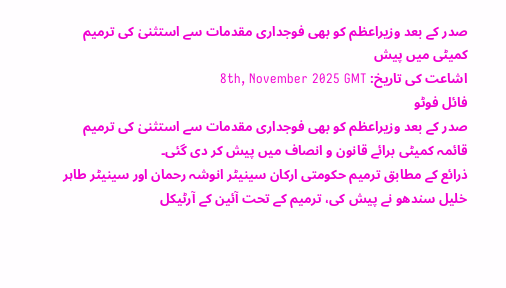صدر کے بعد وزیراعظم کو بھی فوجداری مقدمات سے استثنیٰ کی ترمیم کمیٹی میں پیش
اشاعت کی تاریخ: 8th, November 2025 GMT
فائل فوٹو
صدر کے بعد وزیراعظم کو بھی فوجداری مقدمات سے استثنیٰ کی ترمیم قائمہ کمیٹی برائے قانون و انصاف میں پیش کر دی گئی۔
ذرائع کے مطابق ترمیم حکومتی ارکان سینیٹر انوشہ رحمان اور سینیٹر طاہر خلیل سندھو نے پیش کی، ترمیم کے تحت آئین کے آرٹیکل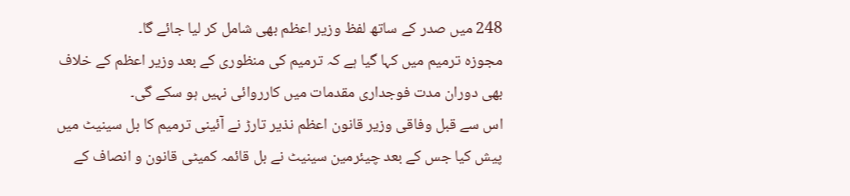248 میں صدر کے ساتھ لفظ وزیر اعظم بھی شامل کر لیا جائے گا۔
مجوزہ ترمیم میں کہا گیا ہے کہ ترمیم کی منظوری کے بعد وزیر اعظم کے خلاف بھی دوران مدت فوجداری مقدمات میں کارروائی نہیں ہو سکے گی۔
اس سے قبل وفاقی وزیر قانون اعظم نذیر تارڑ نے آئینی ترمیم کا بل سینیٹ میں پیش کیا جس کے بعد چیئرمین سینیٹ نے بل قائمہ کمیٹی قانون و انصاف کے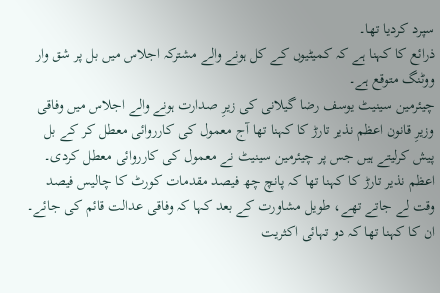سپرد کردیا تھا۔
ذرائع کا کہنا ہے کہ کمیٹیوں کے کل ہونے والے مشترکہ اجلاس میں بل پر شق وار ووٹنگ متوقع ہے۔
چیئرمین سینیٹ یوسف رضا گیلانی کی زیرِ صدارت ہونے والے اجلاس میں وفاقی وزیرِ قانون اعظم نذیر تارڑ کا کہنا تھا آج معمول کی کارروائی معطل کر کے بل پیش کرلیتے ہیں جس پر چیئرمین سینیٹ نے معمول کی کارروائی معطل کردی۔
اعظم نذیر تارڑ کا کہنا تھا کہ پانچ چھ فیصد مقدمات کورٹ کا چالیس فیصد وقت لے جاتے تھے، طویل مشاورت کے بعد کہا کہ وفاقی عدالت قائم کی جائے۔
ان کا کہنا تھا کہ دو تہائی اکثریت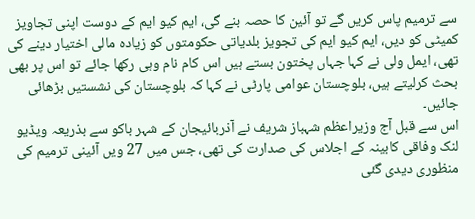سے ترمیم پاس کریں گے تو آئین کا حصہ بنے گی، ایم کیو ایم کے دوست اپنی تجاویز کمیٹی کو دیں، ایم کیو ایم کی تجویز بلدیاتی حکومتوں کو زیادہ مالی اختیار دینے کی تھی، ایمل ولی نے کہا جہاں پختون بستے ہیں اس کام نام وہی رکھا جائے تو اس پر بھی بحث کرلیتے ہیں، بلوچستان عوامی پارٹی نے کہا کہ بلوچستان کی نشستیں بڑھائی جائیں۔
اس سے قبل آج وزیراعظم شہباز شریف نے آذربائیجان کے شہر باکو سے بذریعہ ویڈیو لنک وفاقی کابینہ کے اجلاس کی صدارت کی تھی، جس میں 27 ویں آئینی ترمیم کی منظوری دیدی گئی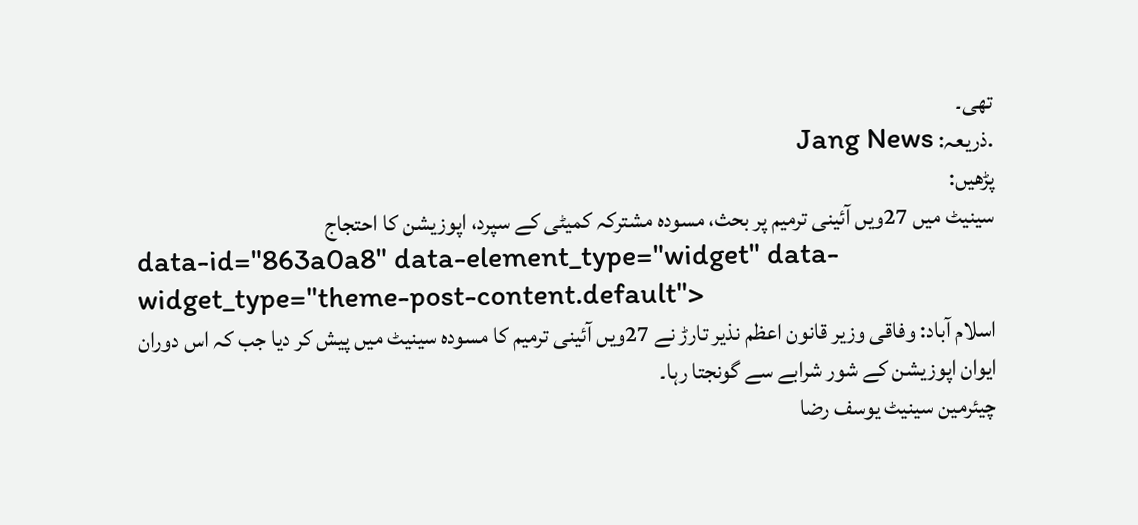تھی۔
.ذریعہ: Jang News
پڑھیں:
سینیٹ میں 27ویں آئینی ترمیم پر بحث، مسودہ مشترکہ کمیٹی کے سپرد، اپوزیشن کا احتجاج
data-id="863a0a8" data-element_type="widget" data-widget_type="theme-post-content.default">
اسلام آباد: وفاقی وزیر قانون اعظم نذیر تارڑ نے 27ویں آئینی ترمیم کا مسودہ سینیٹ میں پیش کر دیا جب کہ اس دوران ایوان اپوزیشن کے شور شرابے سے گونجتا رہا۔
چیئرمین سینیٹ یوسف رضا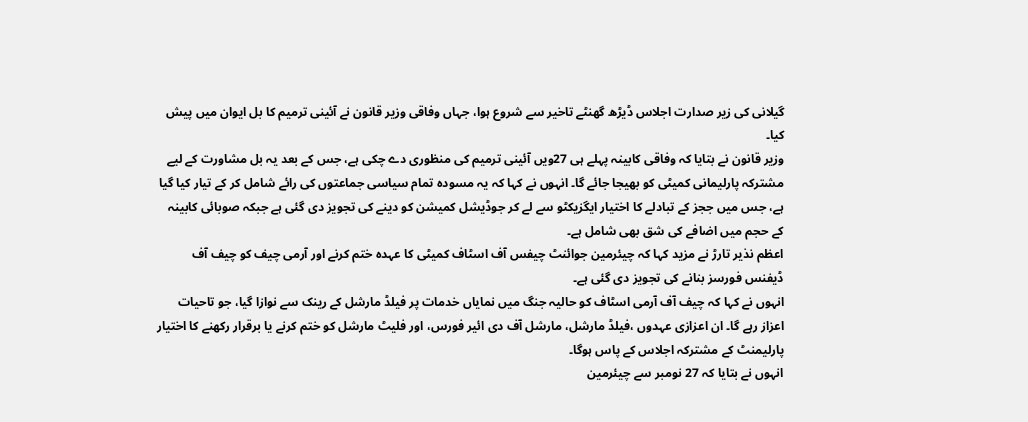گیلانی کی زیر صدارت اجلاس ڈیڑھ گھنٹے تاخیر سے شروع ہوا، جہاں وفاقی وزیر قانون نے آئینی ترمیم کا بل ایوان میں پیش کیا۔
وزیر قانون نے بتایا کہ وفاقی کابینہ پہلے ہی 27ویں آئینی ترمیم کی منظوری دے چکی ہے، جس کے بعد یہ بل مشاورت کے لیے مشترکہ پارلیمانی کمیٹی کو بھیجا جائے گا۔ انہوں نے کہا کہ یہ مسودہ تمام سیاسی جماعتوں کی رائے شامل کر کے تیار کیا گیا ہے، جس میں ججز کے تبادلے کا اختیار ایگزیکٹو سے لے کر جوڈیشل کمیشن کو دینے کی تجویز دی گئی ہے جبکہ صوبائی کابینہ کے حجم میں اضافے کی شق بھی شامل ہے۔
اعظم نذیر تارڑ نے مزید کہا کہ چیئرمین جوائنٹ چیفس آف اسٹاف کمیٹی کا عہدہ ختم کرنے اور آرمی چیف کو چیف آف ڈیفنس فورسز بنانے کی تجویز دی گئی ہے۔
انہوں نے کہا کہ چیف آف آرمی اسٹاف کو حالیہ جنگ میں نمایاں خدمات پر فیلڈ مارشل کے رینک سے نوازا گیا، جو تاحیات اعزاز رہے گا۔ ان اعزازی عہدوں ،فیلڈ مارشل، مارشل آف دی ائیر فورس، اور فلیٹ مارشل کو ختم کرنے یا برقرار رکھنے کا اختیار پارلیمنٹ کے مشترکہ اجلاس کے پاس ہوگا۔
انہوں نے بتایا کہ 27 نومبر سے چیئرمین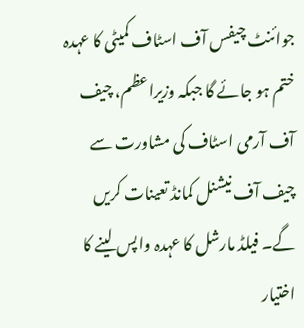جوائنٹ چیفس آف اسٹاف کمیٹی کا عہدہ ختم ہو جائے گا جبکہ وزیراعظم، چیف آف آرمی اسٹاف کی مشاورت سے چیف آف نیشنل کمانڈ تعینات کریں گے۔ فیلڈ مارشل کا عہدہ واپس لینے کا اختیار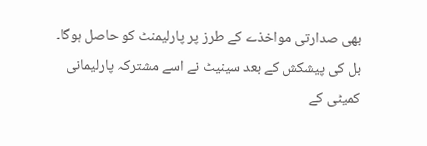بھی صدارتی مواخذے کے طرز پر پارلیمنٹ کو حاصل ہوگا۔
بل کی پیشکش کے بعد سینیٹ نے اسے مشترکہ پارلیمانی کمیٹی کے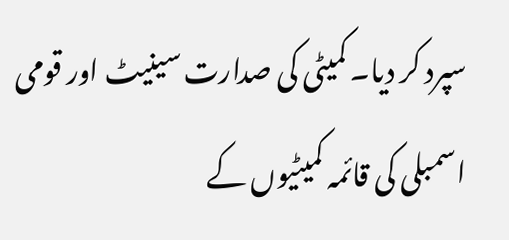سپرد کر دیا۔ کمیٹی کی صدارت سینیٹ اور قومی اسمبلی کی قائمہ کمیٹیوں کے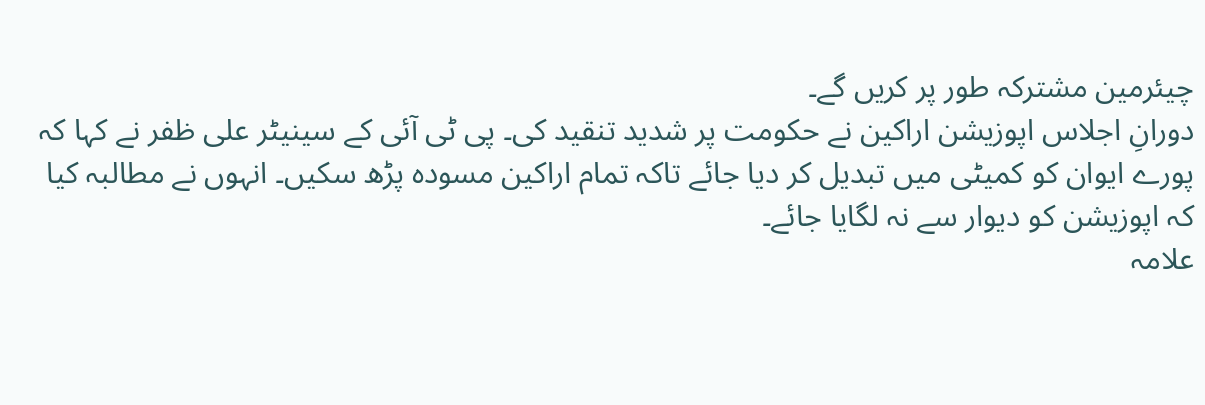چیئرمین مشترکہ طور پر کریں گے۔
دورانِ اجلاس اپوزیشن اراکین نے حکومت پر شدید تنقید کی۔ پی ٹی آئی کے سینیٹر علی ظفر نے کہا کہ پورے ایوان کو کمیٹی میں تبدیل کر دیا جائے تاکہ تمام اراکین مسودہ پڑھ سکیں۔ انہوں نے مطالبہ کیا کہ اپوزیشن کو دیوار سے نہ لگایا جائے۔
علامہ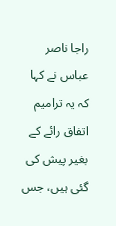راجا ناصر عباس نے کہا کہ یہ ترامیم اتفاق رائے کے بغیر پیش کی گئی ہیں، جس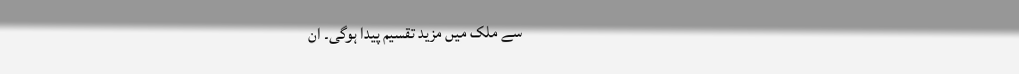سے ملک میں مزید تقسیم پیدا ہوگی۔ ان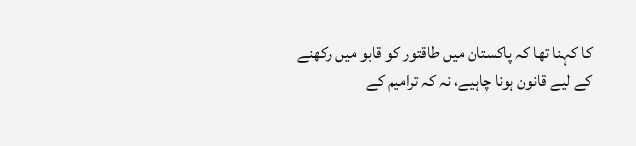کا کہنا تھا کہ پاکستان میں طاقتور کو قابو میں رکھنے کے لیے قانون ہونا چاہیے، نہ کہ ترامیم کے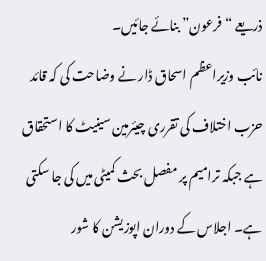ذریعے “فرعون” بنائے جائیں۔
نائب وزیراعظم اسحاق ڈار نے وضاحت کی کہ قائد حزب اختلاف کی تقرری چیئرمین سینیٹ کا استحقاق ہے جبکہ ترامیم پر مفصل بحث کمیٹی میں کی جا سکتی ہے۔ اجلاس کے دوران اپوزیشن کا شور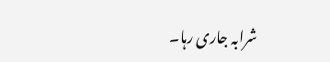شرابہ جاری رہا۔